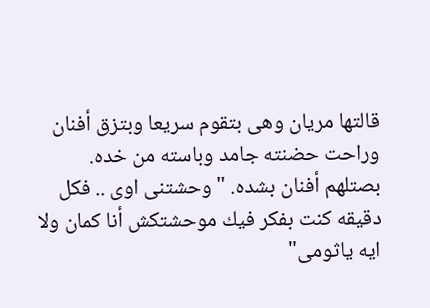قالتها مريان وهى بتقوم سريعا وبتزق أفنان وراحت حضنته جامد وباسته من خده. بصتلهم أفنان بشده. "وحشتنى اوى .. فكل دقيقه كنت بفكر فيك موحشتكش أنا كمان ولا ايه ياثومى"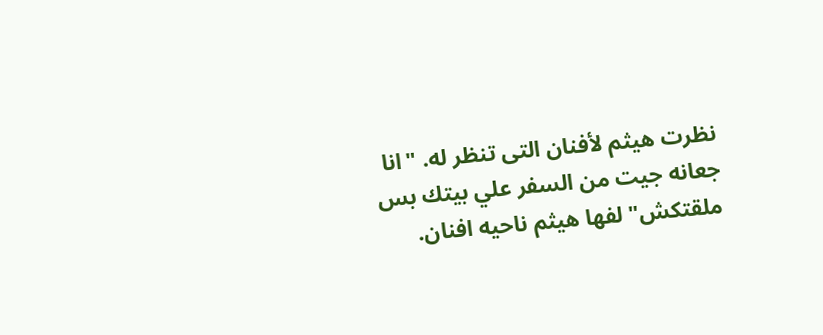نظرت هيثم لأفنان التى تنظر له. "انا جعانه جيت من السفر علي بيتك بس ملقتكش" لفها هيثم ناحيه افنان.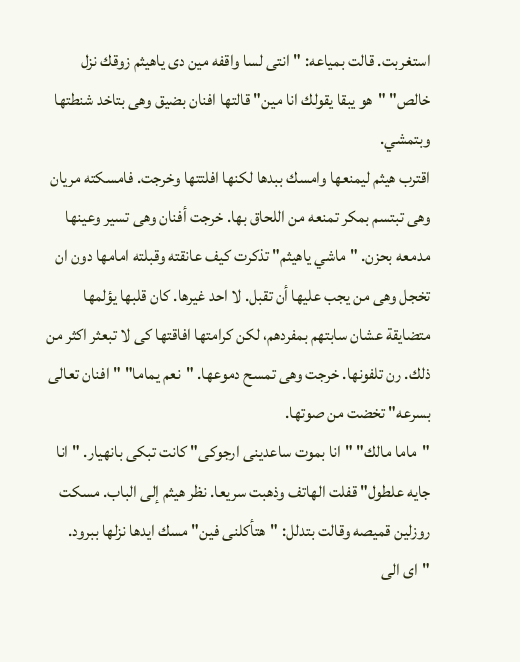استغربت. قالت بمياعه: "انتى لسا واقفه مين دى ياهيثم زوقك نزل خالص" "هو يبقا يقولك انا مين" قالتها افنان بضيق وهى بتاخد شنطتها وبتمشي.
اقترب هيثم ليمنعها وامسك ببدها لكنها افلتتها وخرجت. فامسكته مريان وهى تبتسم بمكر تمنعه من اللحاق بها. خرجت أفنان وهى تسير وعينها مدمعه بحزن. "ماشي ياهيثم" تذكرت كيف عانقته وقبلته امامها دون ان تخجل وهى من يجب عليها أن تقبل. لا احد غيرها. كان قلبها يؤلمها متضايقة عشان سابتهم بمفردهم، لكن كرامتها افاقتها كى لا تبعثر اكثر من ذلك. رن تلفونها. خرجت وهى تمسح دموعها. "نعم يماما" "افنان تعالى بسرعه" تخضت من صوتها.
"ماما مالك" "انا بموت ساعدينى ارجوكى" كانت تبكى بانهيار. "انا جايه علطول" قفلت الهاتف وذهبت سريعا. نظر هيثم إلى الباب. مسكت روزلين قميصه وقالت بتدلل: "هتأكلنى فين" مسك ايدها نزلها ببرود. "اى الى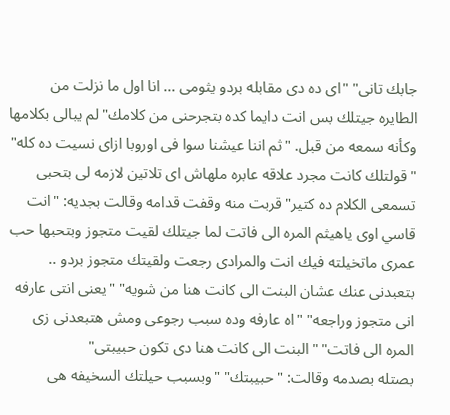جابك تانى" "اى ده دى مقابله بردو يثومى ... انا اول ما نزلت من الطايره جيتلك بس انت دايما كده بتجرحنى من كلامك" لم يبالى بكلامها وكأنه سمعه من قبل. "ثم اننا عيشنا سوا فى اوروبا ازاى نسيت ده كله"
"قولتلك كانت مجرد علاقه عابره ملهاش اى تلاتين لازمه لى بتحبى تسمعى الكلام ده كتير" قربت منه وقفت قدامه وقالت بجديه: "انت قاسي اوى ياهيثم المره الى فاتت لما جيتلك لقيت متجوز وبتحبها حب عمرى ماتخيلته فيك انت والمرادى رجعت ولقيتك متجوز بردو .. بتعبدنى عنك عشان البنت الى كانت هنا من شويه" "يعنى انتى عارفه انى متجوز وراجعه" "اه عارفه وده سبب رجوعى ومش هتبعدنى زى المره الى فاتت" "البنت الى كانت هنا دى تكون حبيبتى"
بصتله بصدمه وقالت: "حبيبتك" "وبسبب حيلتك السخيفه هى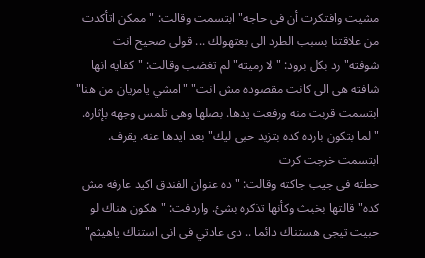مشيت وافتكرت أن فى حاجه" ابتسمت وقالت: "ممكن اتأكدت من علاقتنا بسبب الطرد الى بعتهولك ... قولى صحيح انت شوفته" رد بكل برود: "لا رميته" لم تغضب وقالت: "كفايه انها شافته هى الى كانت مقصوده مش انت" "امشي يامريان من هنا" ابتسمت قربت منه ورفعت يدها. بصلها وهى تلمس وجهه بإثاره. "لما بتكون بارده كده بتزيد حبى ليك" بعد ايدها عنه. يقرف. ابتسمت خرجت كرت
حطته فى جيب جاكته وقالت: "ده عنوان الفندق اكيد عارفه مش كده" قالتها بخبث وكأنها تذكره بشئ. واردفت: "هكون هناك لو حبيت تيجى هستناك دائما .. دى عادتي فى انى استناك ياهيثم"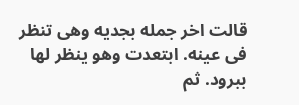قالت اخر جمله بجديه وهى تنظر فى عينه. ابتعدت وهو ينظر لها ببرود. ثم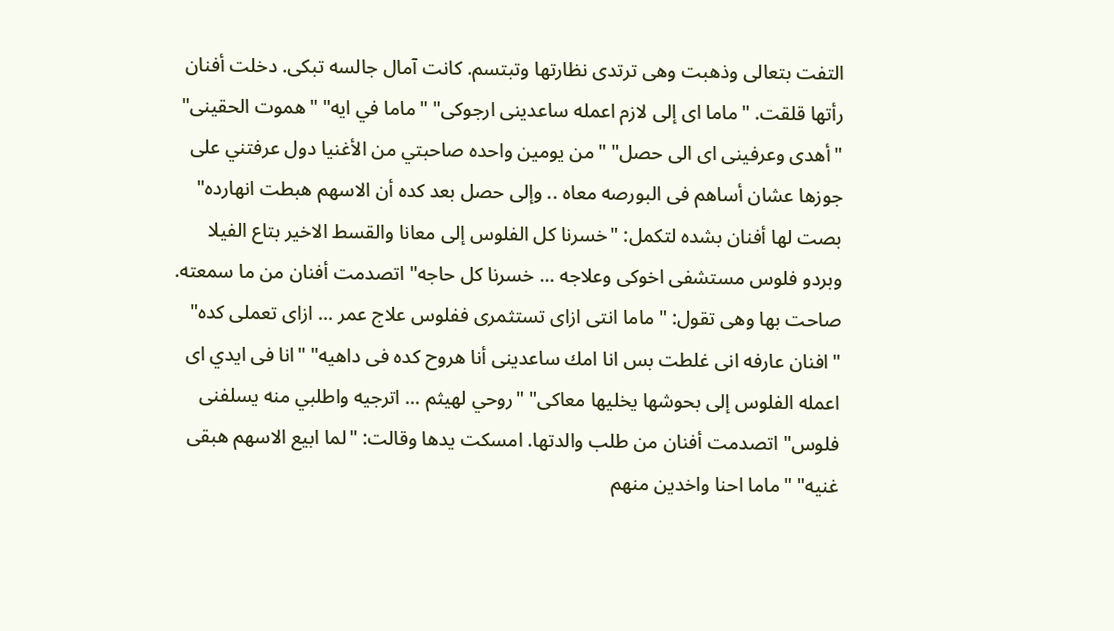التفت بتعالى وذهبت وهى ترتدى نظارتها وتبتسم. كانت آمال جالسه تبكى. دخلت أفنان رأتها قلقت. "ماما اى إلى لازم اعمله ساعدينى ارجوكى" "ماما في ايه" "هموت الحقينى"
"أهدى وعرفينى اى الى حصل" "من يومين واحده صاحبتي من الأغنيا دول عرفتني على جوزها عشان أساهم فى البورصه معاه .. وإلى حصل بعد كده أن الاسهم هبطت انهارده" بصت لها أفنان بشده لتكمل: "خسرنا كل الفلوس إلى معانا والقسط الاخير بتاع الفيلا وبردو فلوس مستشفى اخوكى وعلاجه ... خسرنا كل حاجه" اتصدمت أفنان من ما سمعته. صاحت بها وهى تقول: "ماما انتى ازاى تستثمرى ففلوس علاج عمر ... ازاى تعملى كده"
"افنان عارفه انى غلطت بس انا امك ساعدينى أنا هروح كده فى داهيه" "انا فى ايدي اى اعمله الفلوس إلى بحوشها يخليها معاكى" "روحي لهيثم ... اترجيه واطلبي منه يسلفنى فلوس" اتصدمت أفنان من طلب والدتها. امسكت يدها وقالت: "لما ابيع الاسهم هبقى غنيه" "ماما احنا واخدين منهم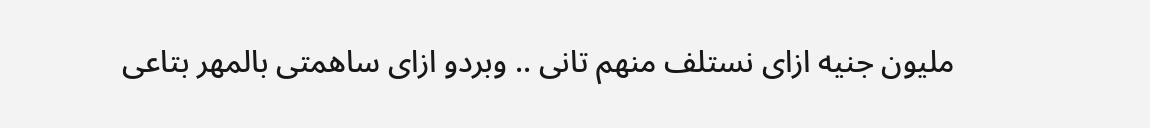مليون جنيه ازاى نستلف منهم تانى .. وبردو ازاى ساهمتى بالمهر بتاعى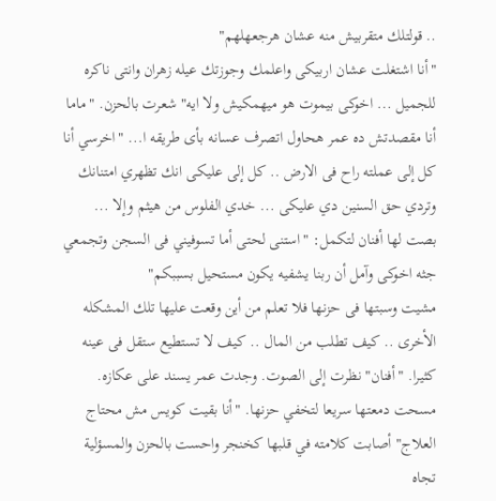.. قولتلك متقربيش منه عشان هرجعهلهم"
"أنا اشتغلت عشان اربيكى واعلمك وجوزتك عيله زهران وانتى ناكره للجميل ... اخوكى بيموت هو ميهمكيش ولا ايه" شعرت بالحزن. "ماما أنا مقصدتش ده عمر هحاول اتصرف عسانه بأى طريقه ا... "اخرسي أنا كل إلى عملته راح فى الارض .. كل إلى عليكى انك تظهري امتنانك وتردي حق السنين دي عليكى ... خدي الفلوس من هيثم وإلا ... بصت لها أفنان لتكمل: "استنى لحتى أما تسوفيني فى السجن وتجمعي جثه اخوكى وآمل أن ربنا يشفيه يكون مستحيل بسببكم"
مشيت وسبتها فى حزنها فلا تعلم من أين وقعت عليها تلك المشكله الأخرى .. كيف تطلب من المال .. كيف لا تستطيع ستقل فى عينه كثيرا. "أفنان" نظرت إلى الصوت. وجدت عمر يسند على عكازه. مسحت دمعتها سريعا لتخفي حزنها. "أنا بقيت كويس مش محتاج العلاج" أصابت كلامته في قلبها كخنجر واحست بالحزن والمسؤلية تجاه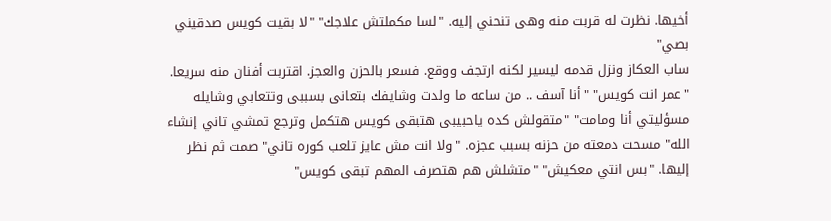أخيها. نظرت له قربت منه وهى تنحني إليه. "لسا مكملتش علاجك" "لا بقيت كويس صدقيني بصي"
ساب العكاز ونزل قدمه ليسير لكنه ارتجف ووقع. فسعر بالحزن والعجز. اقتربت أفنان منه سريعا. "عمر انت كويس" "أنا آسف .. من ساعه ما ولدت وشايفك بتعانى بسببى وتتعابي وشايله مسؤليتي أنا ومامت" "متقولش كده ياحبيبى هتبقى كويس هتكمل وترجع تمشي تاني إنشاء الله" مسحت دمعته من حزنه بسبب عجزه. "ولا انت مش عايز تلعب كوره تاني" صمت ثم نظر إليها. "بس انتي معكيش" "متشلش هم هتصرف المهم تبقى كويس"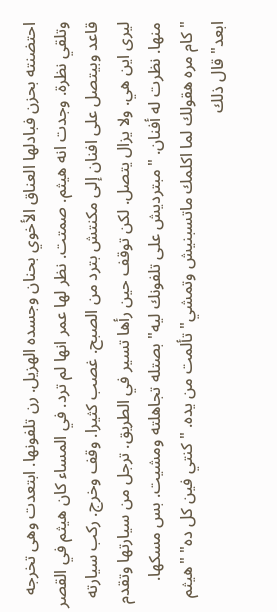احتضنته بحزن فبادلها العناق الأخوي بحنان وجسده الهزيل. رن تلفونها. ابتعدت وهى تخرجه وتلقي نظرة. وجدت انه هيثم. صمتت. نظر لها عمر انها لم ترد. في المساء كان هيثم في القصر قاعد وبيتصل على افنان إلى مكنتش بترد من الصبح. غصب كثيرا. وقف وخرج. ركب سيارته ليرى اين هي. ولا يزال يتصل. لكن توقف حين رأها تسير في الطريق. ترجل من سيارتها وتقدم منها. نظرت له أفنان. "مبترديش على تلفونك ليه" بصتله تجاهلته ومشيت. بس مسكها.
"كام مره هقولك لما اكلمك ماتسبنيش وتمشي" تألمت من يده. "كنتي فين كل ده" "هيثم ابعد" قال ذلك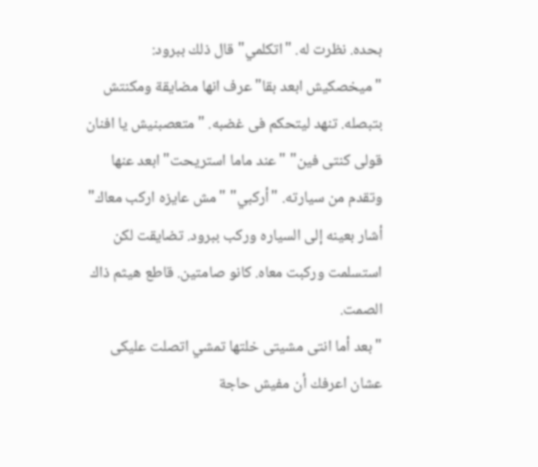بحده. نظرت له. "اتكلمي" قال ذلك ببرود: "ميخصكيش ابعد بقا" عرف انها مضايقة ومكنتش بتبصله. تنهد ليتحكم فى غضبه. "متعصبنيش يا افنان قولى كنتى فين" "عند ماما استريحت" ابعد عنها وتقدم من سيارته. "أركبي" "مش عايزه اركب معاك" أشار بعينه إلى السياره وركب ببرود. تضايقت لكن استسلمت وركبت معاه. كانو صامتين. قاطع هيثم ذاك الصمت.
"بعد أما انتى مشيتى خلتها تمشي اتصلت عليكى عشان اعرفك أن مفيش حاجة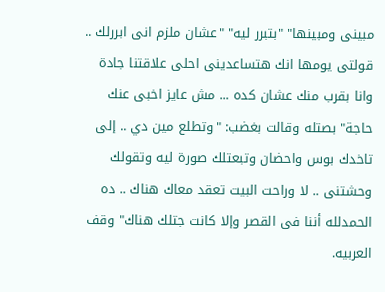مبينى ومبينها" "بتبرر ليه" "عشان ملزم انى ابررلك .. قولتى يومها انك هتساعدينى احلى علاقتنا جادة وانا بقرب منك عشان كده ... مش عايز اخبى عنك حاجة" بصتله وقالت بغضب: "وتطلع مين دي .. إلى تاخدك بوس واحضان وتبعتلك صورة ليه وتقولك وحشتنى .. لا وراحت البيت تعقد معاك هناك .. ده الحمدلله أننا فى القصر وإلا كانت جتلك هناك" وقف العربيه.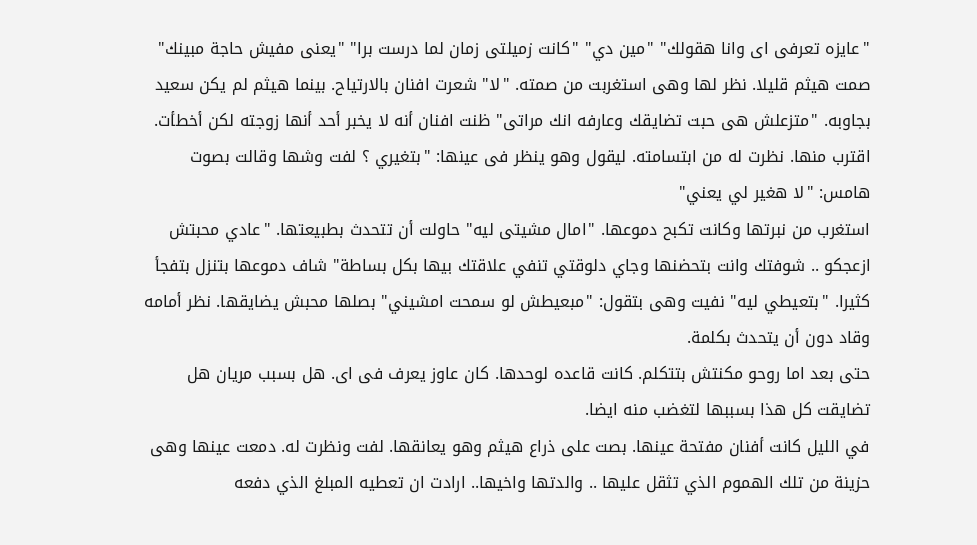"عايزه تعرفى اى وانا هقولك" "مين دي" "كانت زميلتى زمان لما درست برا" "يعنى مفيش حاجة مبينك" صمت هيثم قليلا. نظر لها وهى استغربت من صمته. "لا" شعرت افنان بالارتياح. بينما هيثم لم يكن سعيد بجاوبه. "متزعلش هى حبت تضايقك وعارفه انك مراتى" ظنت افنان أنه لا يخبر أحد أنها زوجته لكن أخطأت. اقترب منها. نظرت له من ابتسامته. ليقول وهو ينظر فى عينها: "بتغيري ؟ لفت وشها وقالت بصوت هامس: "لا هغير لي يعني"
استغرب من نبرتها وكانت تكبح دموعها. "امال مشيتى ليه" حاولت أن تتحدث بطبيعتها. "عادي محبتش ازعجكو .. شوفتك وانت بتحضنها وجاي دلوقتي تنفي علاقتك بيها بكل بساطة" شاف دموعها بتنزل بتفجأ كثيرا. "بتعيطي ليه" نفيت وهى بتقول: "مبعيطش لو سمحت امشيني" بصلها محبش يضايقها. نظر أمامه وقاد دون أن يتحدث بكلمة.
حتى بعد اما روحو مكنتش بتتكلم. كانت قاعده لوحدها. كان عاوز يعرف فى اى. هل بسبب مريان هل تضايقت كل هذا بسببها لتغضب منه ايضا.
في الليل كانت أفنان مفتحة عينها. بصت على ذراع هيثم وهو يعانقها. لفت ونظرت له. دمعت عينها وهى حزينة من تلك الهموم الذي تثقل عليها .. والدتها واخيها.. ارادت ان تعطيه المبلغ الذي دفعه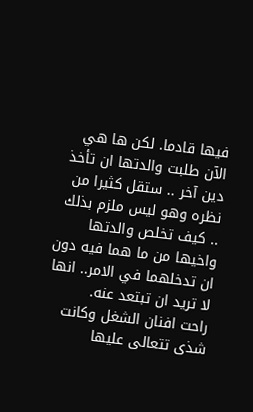فيها قادما. لكن ها هي الآن طلبت والدتها ان تأخذ دين آخر .. ستقل كثيرا من نظره وهو ليس ملزم بذلك .. كيف تخلص والدتها واخيها من ما هما فيه دون ان تدخلهما في الامر.. انها لا تريد ان تبتعد عنه.
راحت افنان الشغل وكانت شذى تتعالى عليها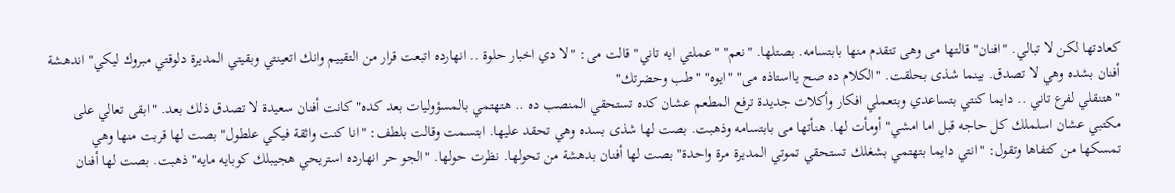كعادتها لكن لا تبالي. "افنان" قالتها مى وهى تتقدم منها بابتسامه. بصتلها. "نعم" "عملتي ايه تاني" قالت مى: "لا دي اخبار حلوة .. انهارده اتبعت قرار من التقييم وانك اتعينتي وبقيتي المديرة دلوقتي مبروك ليكي" اندهشة أفنان بشده وهي لا تصدق. بينما شذى بحلقت. "الكلام ده صح يااستاذه مى" "ايوه" "طب وحضرتك"
"هتنقلي لفرع تاني .. دايما كنتي بتساعدي وبتعملي افكار وأكلات جديدة ترفع المطعم عشان كده تستحقي المنصب ده .. هتهتمي بالمسؤوليات بعد كده" كانت أفنان سعيدة لا تصدق ذلك بعد. "ابقى تعالي على مكتبي عشان اسلملك كل حاجه قبل اما امشي" أومأت لها. هنأتها مى بابتسامه وذهبت. بصت لها شذى بسده وهي تحقد عليها. ابتسمت وقالت بلطف: "انا كنت واثقة فيكي علطول" بصت لها قربت منها وهي
تمسكها من كتفاها وتقول: "انتي دايما بتهتمي بشغلك تستحقي تموتي المديرة مرة واحدة" بصت لها أفنان بدهشة من تحولها. نظرت حولها. "الجو حر انهارده استريحي هجيبلك كوبايه مايه" ذهبت. بصت لها أفنان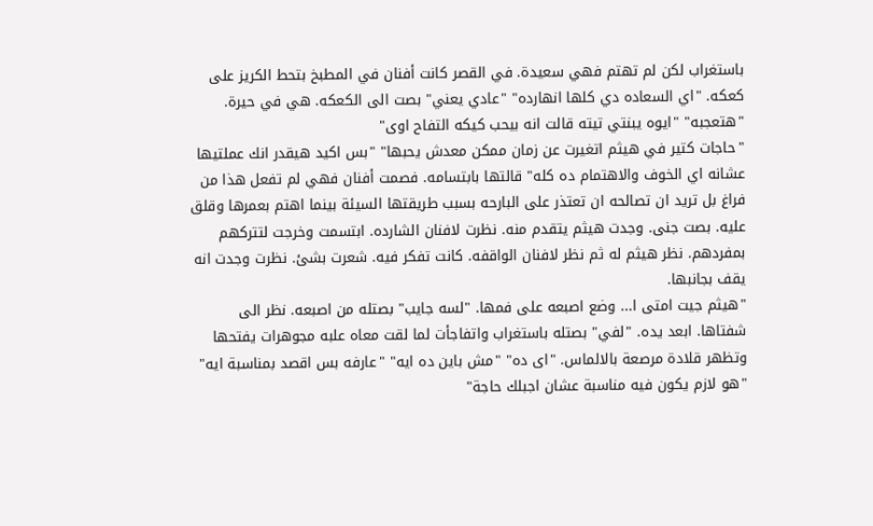باستغراب لكن لم تهتم فهي سعيدة. في القصر كانت أفنان في المطبخ بتحط الكريز على كعكه. "اي السعاده دي كلها انهارده" "عادي يعني" بصت الى الكعكه. هي في حيرة. "هتعجبه" "ايوه يبنتي تيته قالت انه بيحب كيكه التفاح اوى"
"حاجات كتير في هيثم اتغيرت عن زمان ممكن معدش يحبها" "بس اكيد هيقدر انك عملتيها عشانه اي الخوف والاهتمام ده كله" قالتها بابتسامه. فصمت أفنان فهي لم تفعل هذا من فراغ بل تريد ان تصالحه ان تعتذر على البارحه بسبب طريقتها السيئة بينما اهتم بعمرها وقلق عليه. بصت جنى. وجدت هيثم يتقدم منه. نظرت لافنان الشارده. ابتسمت وخرجت لتتركهم بمفردهم. نظر هيثم له ثم نظر لافنان الواقفه. كانت تفكر فيه. شعرت بشئ. نظرت وجدت انه يقف بجانبها.
"هيثم جيت امتى ا... وضع اصبعه على فمها. "لسه جايب" بصتله من اصبعه. نظر الى شفتاها. ابعد يده. "لفي" بصتله باستغراب واتفاجأت لما لقت معاه علبه مجوهرات يفتحها وتظهر قلادة مرصعة بالالماس. "اى ده" "مش باين ده ايه" "عارفه بس اقصد بمناسبة ايه" "هو لازم يكون فيه مناسبة عشان اجبلك حاجة"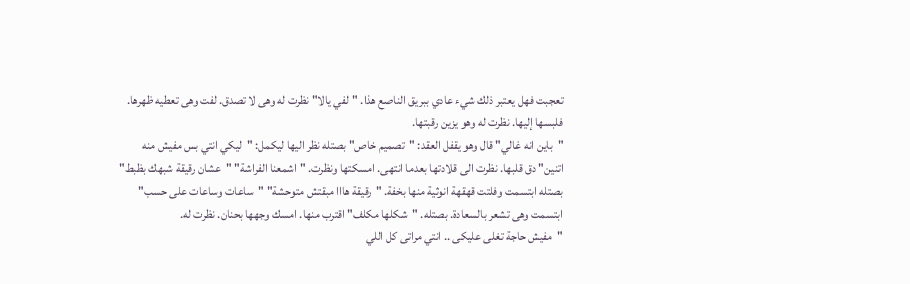تعجبت فهل يعتبر ذلك شيء عادي ببريق الناصع هذا. "لفي يالا" نظرت له وهى لا تصدق. لفت وهى تعطيه ظهرها. فلبسها إليها. نظرت له وهو يزين رقبتها.
"باين انه غالي" قال وهو يقفل العقد: "تصميم خاص" بصتله نظر اليها ليكمل: "ليكي انتي بس مفيش منه اتنين" دق قلبها. نظرت الى قلادتها بعدما انتهى. امسكتها ونظرت. "اشمعنا الفراشة" "عشان رقيقة شبهك بظبط" بصتله ابتسمت وفلتت قهقهة انوثية منها بخفة. "رقيقة هااا مبقتش متوحشة" "ساعات وساعات على حسب" ابتسمت وهى تشعر بالسعادة. بصتله. "شكلها مكلف" اقترب منها. امسك وجهها بحنان. نظرت له.
"مفيش حاجة تغلى عليكى .. انتي مراتى كل اللي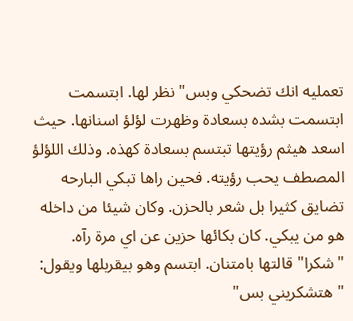تعمليه انك تضحكي وبس" نظر لها. ابتسمت ابتسمت بشده بسعادة وظهرت لؤلؤ اسنانها. حيث اسعد هيثم رؤيتها تبتسم بسعادة كهذه. وذلك اللؤلؤ المصطف يحب رؤيته. فحين راها تبكي البارحه تضايق كثيرا بل شعر بالحزن. وكان شيئا من داخله هو من يبكي. كان بكائها حزين عن اي مرة رآه. "شكرا" قالتها بامتنان. ابتسم وهو بيقربلها ويقول: "هتشكريني بس"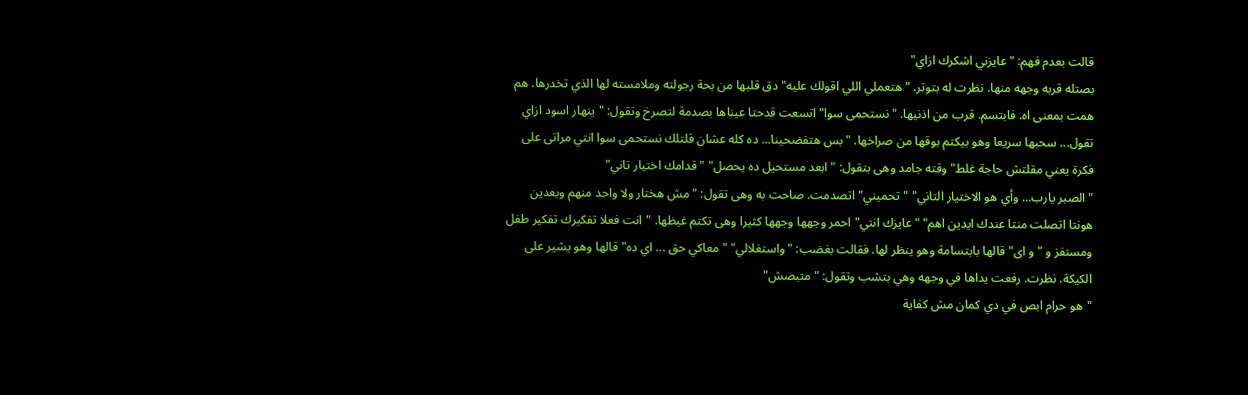قالت بعدم فهم: "عايزني اشكرك ازاي"
بصتله قربه وجهه منها. نظرت له بتوتر. "هتعملي اللي اقولك عليه" دق قلبها من بحة رجولته وملامسته لها الذي تخدرها. هم همت بمعنى اه. فابتسم. قرب من اذنيها. "نستحمى سوا" اتسعت قدحتا عيناها بصدمة لتصرخ وتقول: "ينهار اسود ازاي تقول... سحبها سريعا وهو بيكتم بوقها من صراخها. "بس هتفضحينا... ده كله عشان قلتلك نستحمى سوا انتي مراتى على فكرة يعني مقلتش حاجة غلط" وقته جامد وهى بتقول: "ابعد مستحيل ده يحصل" "قدامك اختيار تاني"
"الصبر يارب... وأي هو الاختيار التاني" "تحميني" اتصدمت. صاحت به وهى تقول: "مش هختار ولا واحد منهم وبعدين هونتا اتصلت منتا عندك ايدين اهم" "عايزك انتي" احمر وجهها وجهها كثيرا وهى تكتم غيظها. "انت فعلا تفكيرك تفكير طفل ومستفز و "و اى" قالها بابتسامة وهو ينظر لها. فقالت بغضب: "واستغلالي" "معاكي حق ... اي ده" قالها وهو يشير على الكيكة. نظرت. رفعت يداها في وجهه وهي بتشب وتقول: "متبصش"
"هو حرام ابص في دي كمان مش كفاية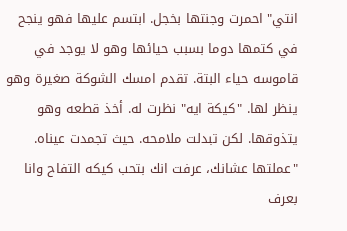انتي" احمرت وجنتها بخجل. ابتسم عليها فهو ينجح في كتمها دوما بسبب حيائها وهو لا يوجد في قاموسه حياء البتة. تقدم امسك الشوكة صغيرة وهو ينظر لها. "كيكة ايه" نظرت له. أخذ قطعه وهو يتذوقها. لكن تبدلت ملامحه. حيث تجمدت عيناه. "عملتها عشانك، عرفت انك بتحب كيكه التفاح وانا بعرف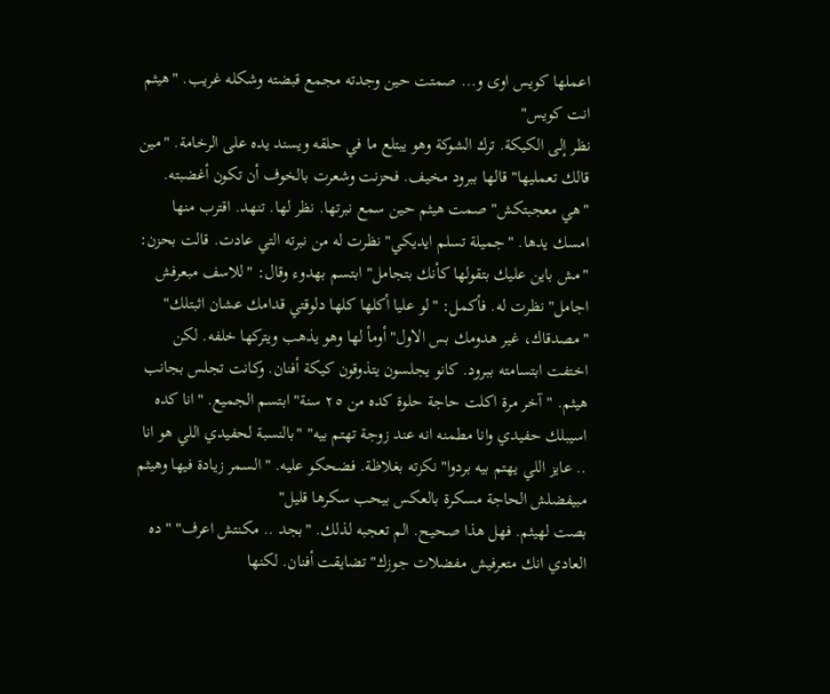اعملها كويس اوى و... صمتت حين وجدته مجمع قبضته وشكله غريب. "هيثم انت كويس"
نظر إلى الكيكة. ترك الشوكة وهو يبتلع ما في حلقه ويسند يده على الرخامة. "مين قالك تعمليها" قالها ببرود مخيف. فحزنت وشعرت بالخوف أن تكون أغضبته. "هي معجبتكش" صمت هيثم حين سمع نبرتها. نظر لها. تنهد. اقترب منها امسك يدها. "جميلة تسلم ايديكي" نظرت له من نبرته التي عادت. قالت بحزن: "مش باين عليك بتقولها كأنك بتجامل" ابتسم بهدوء وقال: "للاسف مبعرفش اجامل" نظرت له. فأكمل: "لو عليا أكلها كلها دلوقتي قدامك عشان اثبتلك"
"مصدقاك، غير هدومك بس الاول" أومأ لها وهو يذهب ويتركها خلفه. لكن اختفت ابتسامته ببرود. كانو يجلسون يتذوقون كيكة أفنان. وكانت تجلس بجانب هيثم. "آخر مرة اكلت حاجة حلوة كده من ٢٥ سنة" ابتسم الجميع. "انا كده اسيبلك حفيدي وانا مطمنه انه عند زوجة تهتم بيه" "بالنسبة لحفيدي اللي هو انا .. عايز اللي يهتم بيه بردوا" نكزته بغلاظة. فضحكو عليه. "السمر زيادة فيها وهيثم مبيفضلش الحاجة مسكرة بالعكس بيحب سكرها قليل"
بصت لهيثم. فهل هذا صحيح. الم تعجبه لذلك. "بجد .. مكنتش اعرف" "ده العادي انك متعرفيش مفضلات جوزك" تضايقت أفنان. لكنها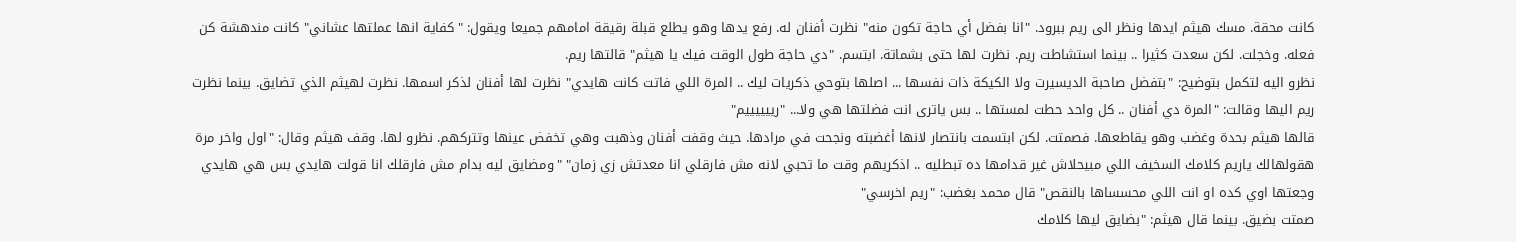كانت محقة. مسك هيثم ايدها ونظر الى ريم ببرود. "انا بفضل أي حاجة تكون منه" نظرت أفنان له. رفع يدها وهو يطلع قبلة رقيقة امامهم جميعا ويقول: "كفاية انها عملتها عشاني" كانت مندهشة كن فعله. وخجلت. لكن سعدت كثيرا .. بينما استشاطت ريم. نظرت لها حتى بشماتة. ابتسم. "دي حاجة طول الوقت فيك يا هيثم" قالتها ريم.
نظرو اليه لتكمل بتوضيح: "بتفضل صاحبة الديسيرت ولا الكيكة ذات نفسها ... اصلها بتوحي ذكريات ليك .. المرة اللي فاتت كانت هايدي" نظرت لها أفنان لذكر اسمها. نظرت لهيثم الذي تضايق. بينما نظرت ريم اليها وقالت: "المرة دي أفنان .. كل واحد حطت لمستها .. بس ياترى انت فضلتها هي ولا... "رييييييم"
قالها هيثم بحدة وغضب وهو يقاطعها. فصمتت. لكن ابتسمت بانتصار لانها أغضبته ونجحت في مرادها. حيث وقفت أفنان وذهبت وهي تخفض عينها وتتركهم. نظرو لها. وقف هيثم وقال: "اول واخر مرة هقولهالك ياريم كلامك السخيف اللي مبيحلاش غير قدامها ده تبطليه .. اذكريهم وقت ما تحبي لانه مش فارقلي انا معدتش زي زمان" "ومضايق ليه بدام مش فارقلك انا قولت هايدي بس هي هايدي وجعتها اوي كده او انت اللي محسساها بالنقص" قال محمد بغضب: "ريم اخرسي"
صمتت بضيق. بينما قال هيثم: "بضايق ليها كلامك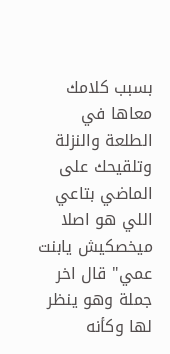بسبب كلامك معاها في الطلعة والنزلة وتلقيحك على الماضي بتاعي اللي هو اصلا ميخصكيش يابنت عمي" قال اخر جملة وهو ينظر لها وكأنه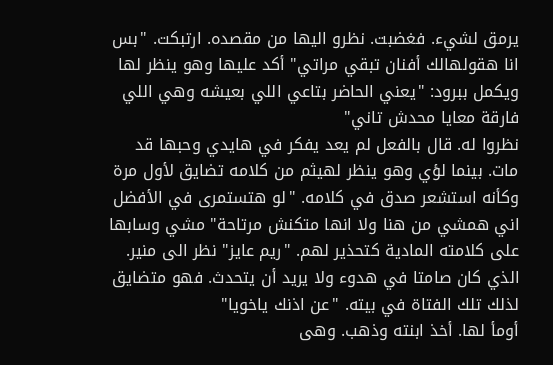يرمق لشيء. فغضبت. نظرو اليها من مقصده. ارتبكت. "بس انا هقولهالك أفنان تبقي مراتي" أكد عليها وهو ينظر لها ويكمل ببرود: "يعني الحاضر بتاعي اللي بعيشه وهي اللي فارقة معايا محدش تاني"
نظروا له. قال بالفعل لم يعد يفكر في هايدي وحبها قد مات. بينما لؤي وهو ينظر لهيثم من كلامه تضايق لأول مرة وكأنه استشعر صدق في كلامه. "لو هتستمرى في الأفضل اني همشي من هنا ولا انها متكنش مرتاحة" مشي وسابها على كلامته المادية كتحذير لهم. "ريم عايز" نظر الى منير. الذي كان صامتا في هدوء ولا يريد أن يتحدث. فهو متضايق لذلك تلك الفتاة في بيته. "عن اذنك ياخويا"
أومأ لها. أخذ ابنته وذهب. وهى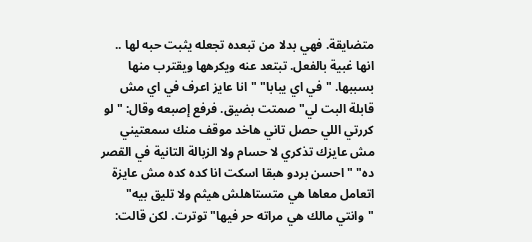متضايقة. فهي بدلا من تبعده تجعله يثبت حبه لها .. انها غبية بالفعل. تبتعد عنه ويكرهها ويقترب منها بسببها. "في اي يبابا" "انا عايز اعرف في اي مش قابلة البت لي" صمتت بضيق. فرفع إصبعه وقال: "لو كررتي اللي حصل تاني هاخد موقف منك سمعتيني مش عايزك تذكري لا حسام ولا الزبالة التانية في القصر ده" "احسن بردو هبقا اسكت انا كده كده مش عايزة اتعامل معاها هي متستاهلش هيثم ولا تليق بيه"
"وانتي مالك هي مراته حر فيها" توترت. لكن قالت: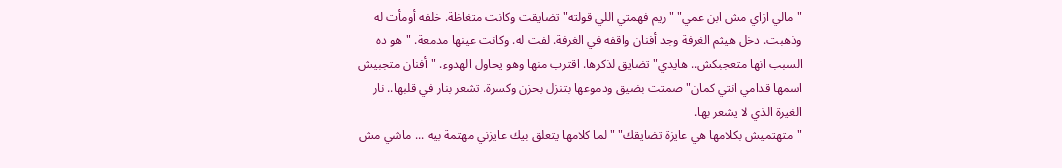"مالي ازاي مش ابن عمي" "ريم فهمتي اللي قولته" تضايقت وكانت متغاظة. خلفه أومأت له وذهبت. دخل هيثم الغرفة وجد أفنان واقفه في الغرفة. لفت له. وكانت عينها مدمعة. "هو ده السبب انها متعجبكش.. هايدي" تضايق لذكرها. اقترب منها وهو يحاول الهدوء. "أفنان متجبيش اسمها قدامي انتي كمان" صمتت بضيق ودموعها بتنزل بحزن وكسرة. تشعر بنار في قلبها.. نار الغيرة الذي لا يشعر بها.
"متهتميش بكلامها هي عايزة تضايقك" "لما كلامها يتعلق بيك عايزني مهتمة بيه ... ماشي مش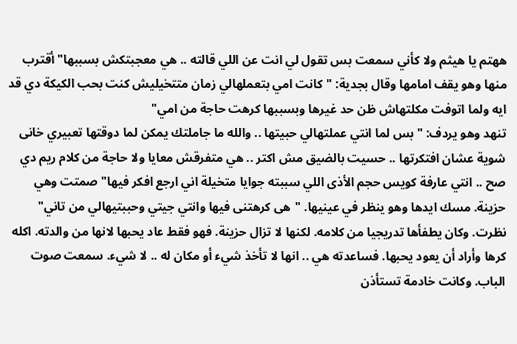ههتم يا هيثم ولا كأني سمعت بس تقول لي انت عن اللي قالته .. هي معجبتكش بسببها" أقترب منها وهو يقف امامها وقال بجدية: "كانت امي بتعملهالي زمان متتخيليش كنت بحب الكيكة دي قد ايه ولما اتوفت مكلتهاش ظن حد غيرها وبسببها كرهت حاجة من امي"
تنهد وهو يردف: "بس لما انتي عملتهالي حبيتها .. والله ما جاملتك يمكن لما دوقتها تعبيري خانى شوية عشان افتكرتها .. حسيت بالضيق مش اكتر .. هي متفرقش معايا ولا حاجة من كلام ريم دي صح .. انتي عارفة كويس حجم الأذى اللي سببته جوايا متخيلة اني ارجع افكر فيها" صمتت وهي حزينة. مسك ايدها وهو ينظر في عينيها. "هى كرهتنى فيها وانتي جيتي وحببتيهالي من تاني"
نظرت. وكان يطفأها تدريجيا من كلامه. لكنها لا تزال حزينة. فهو فقط عاد يحبها لانها من والدته. اكله كرها وأراد أن يعود يحبها. فساعدته هي .. انها لا تأخذ شيء أو مكان له .. لا شيء. سمعت صوت الباب. وكانت خادمة تستأذن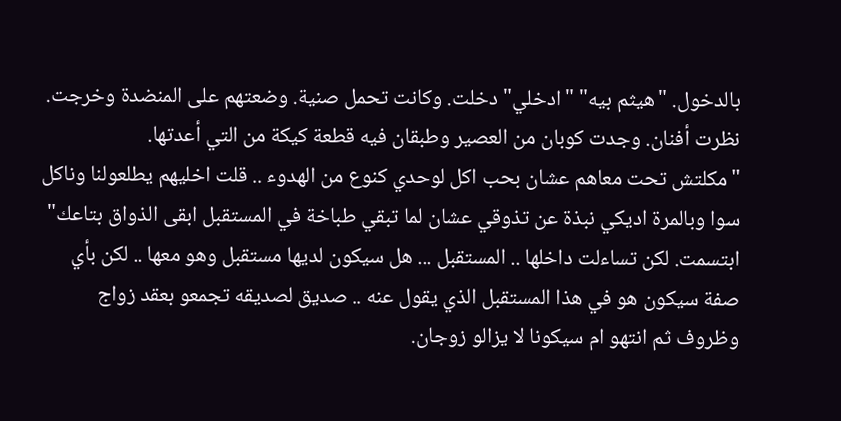بالدخول. "هيثم بيه" "ادخلي" دخلت. وكانت تحمل صنية. وضعتهم على المنضدة وخرجت. نظرت أفنان. وجدت كوبان من العصير وطبقان فيه قطعة كيكة من التي أعدتها.
"مكلتش تحت معاهم عشان بحب اكل لوحدي كنوع من الهدوء .. قلت اخليهم يطلعولنا وناكل سوا وبالمرة اديكي نبذة عن تذوقي عشان لما تبقي طباخة في المستقبل ابقى الذواق بتاعك" ابتسمت. لكن تساءلت داخلها .. المستقبل ... هل سيكون لديها مستقبل وهو معها .. لكن بأي صفة سيكون هو في هذا المستقبل الذي يقول عنه .. صديق لصديقه تجمعو بعقد زواج وظروف ثم انتهو ام سيكونا لا يزالو زوجان.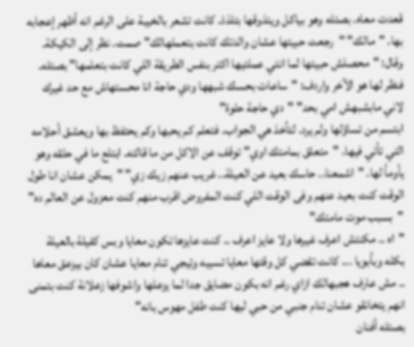قعدت معاه. بصتله وهو بياكل ويتذوقها بتلذذ. كانت تشعر بالخيبة على الرغم انه أظهر إعجابه بها. "مالك" "رجعت حبيتها عشان والدتك كانت بتعملهالك" صمت. نظر إلى الكيكة. وقال: "محصلش حبيتها لما انتي عملتيها اكتر بنفس الطريقة اللي كانت بتعلمها" بصتله. فنظر لها هو الآخر واردف: "ساعات بحسك شبهها ودي حاجة انا محستهاش مع حد غيرك لاني مابشبهش امي بحد" "دي حاجة حلوة"
ابتسم من تساؤلها ولم يرد. لتأخذ هي الجواب. فتعلم كم يحبها وكم يحتفظ بها ويعشق أحلامه التي تأتي فيها. "متعلق بمامتك اوي" توقف عن الاكل من ما قالته. ابتلع ما في حلقه وهو يأومأ لها. "اشمعنا.. حاسك بعيد عن العيلة.. غريب عنهم زيك زي" "يمكن عشان انا طول الوقت كنت بعيد عنهم وفى الوقت اللي كنت المفروض اقرب منهم كنت معزول عن العالم ده" "بسبب موت مامتك"
"اه .. مكنتش اعرف غيرها ولا عايز اعرف .. كنت عايزها تكون معايا وبس كفيلة بالعيلة بكله وبأبويا ... كانت تقضي كل وقتها معايا تسيبه وتيجي تنام معايا عشان كان بيزعق معاها .. مش عارف هجبهالك ازاي رغم انه بكون مضايق جدا لما يزعلها واشوفها زعلانة كنت بتمنى انهم يتخانقو عشان تنام جنبي من حبي ليها كنت طفل مهوس بانه"
بصتله أفنان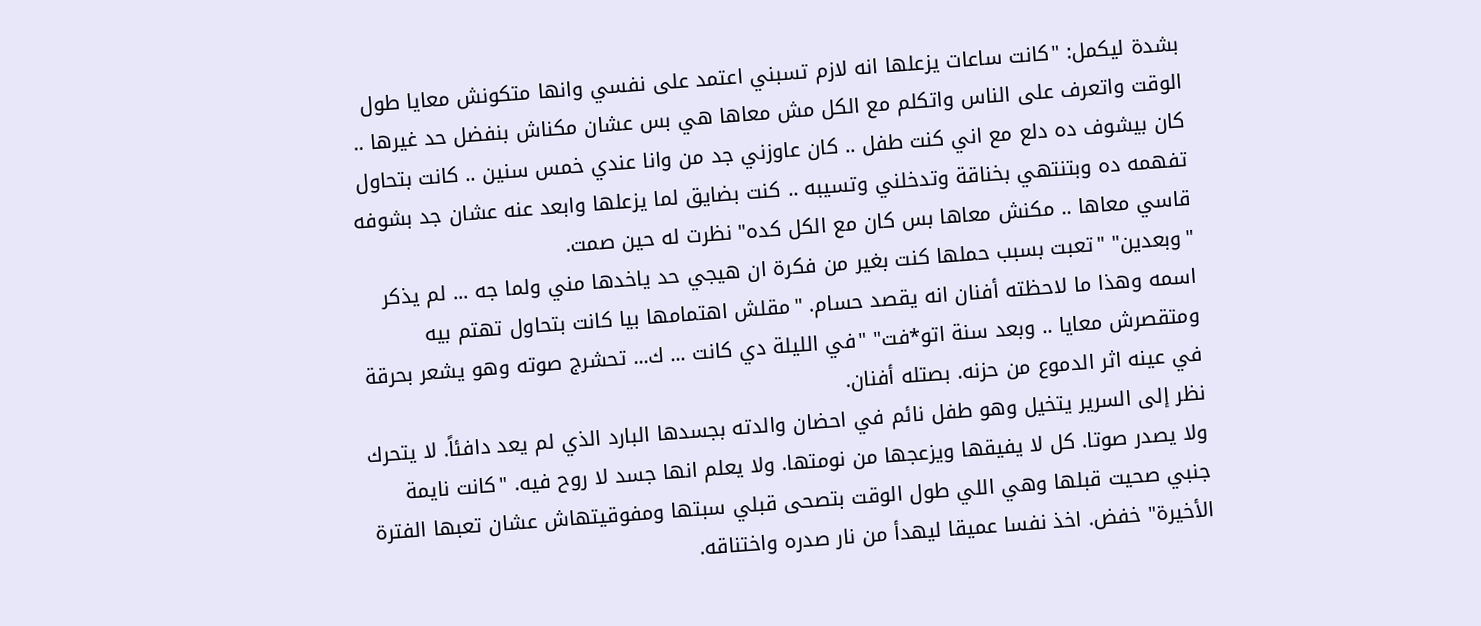بشدة ليكمل: "كانت ساعات يزعلها انه لازم تسبني اعتمد على نفسي وانها متكونش معايا طول الوقت واتعرف على الناس واتكلم مع الكل مش معاها هي بس عشان مكناش بنفضل حد غيرها .. كان بيشوف ده دلع مع اني كنت طفل .. كان عاوزني جد من وانا عندي خمس سنين .. كانت بتحاول تفهمه ده وبتنتهي بخناقة وتدخلني وتسيبه .. كنت بضايق لما يزعلها وابعد عنه عشان جد بشوفه قاسي معاها .. مكنش معاها بس كان مع الكل كده" نظرت له حين صمت.
"وبعدين" "تعبت بسبب حملها كنت بغير من فكرة ان هيجي حد ياخدها مني ولما جه ... لم يذكر اسمه وهذا ما لاحظته أفنان انه يقصد حسام. "مقلش اهتمامها بيا كانت بتحاول تهتم بيه ومتقصرش معايا .. وبعد سنة اتو*فت" "في الليلة دي كانت ... ك... تحشرج صوته وهو يشعر بحرقة في عينه اثر الدموع من حزنه. بصتله أفنان.
نظر إلى السرير يتخيل وهو طفل نائم في احضان والدته بجسدها البارد الذي لم يعد دافئاً. لا يتحرك ولا يصدر صوتا. كل لا يفيقها ويزعجها من نومتها. ولا يعلم انها جسد لا روح فيه. "كانت نايمة جنبي صحيت قبلها وهي اللي طول الوقت بتصحى قبلي سبتها ومفوقيتهاش عشان تعبها الفترة الأخيرة" خفض. اخذ نفسا عميقا ليهدأ من نار صدره واختناقه.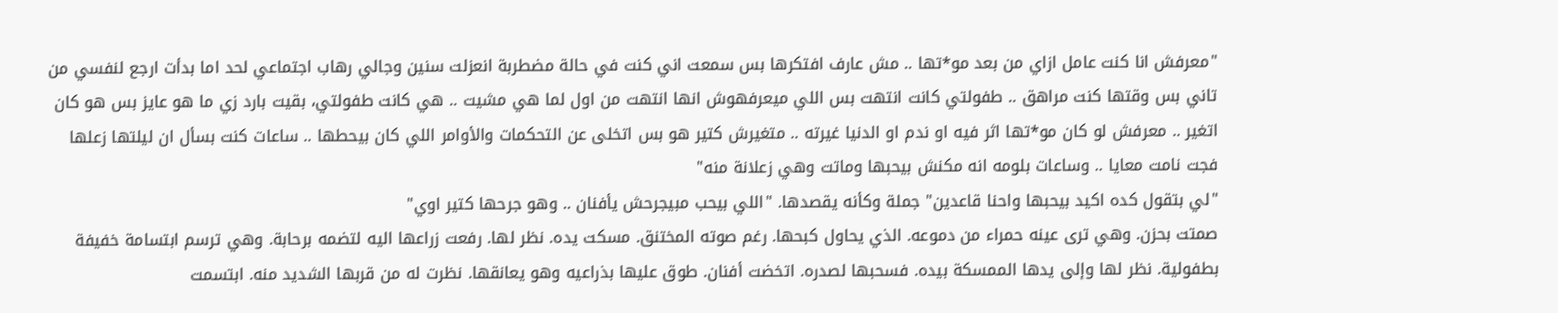"معرفش انا كنت عامل ازاي من بعد مو*تها .. مش عارف افتكرها بس سمعت اني كنت في حالة مضطربة انعزلت سنين وجالي رهاب اجتماعي لحد اما بدأت ارجع لنفسي من تاني بس وقتها كنت مراهق .. طفولتي كانت انتهت بس اللي ميعرفهوش انها انتهت من اول لما هي مشيت .. هي كانت طفولتي، بقيت بارد زي ما هو عايز بس هو كان اتغير .. معرفش لو كان مو*تها اثر فيه او ندم او الدنيا غيرته .. متغيرش كتير هو بس اتخلى عن التحكمات والأوامر اللي كان بيحطها .. ساعات كنت بسأل ان ليلتها زعلها فجت نامت معايا .. وساعات بلومه انه مكنش بيحبها وماتت وهي زعلانة منه"
"لي بتقول كده اكيد بيحبها واحنا قاعدين" جملة وكأنه يقصدها. "اللي بيحب مبيجرحش يأفنان .. وهو جرحها كتير اوي"
صمتت بحزن. وهي ترى عينه حمراء من دموعه. الذي يحاول كبحها. رغم صوته المختنق. مسكت يده. نظر لها. رفعت زراعها اليه لتضمه برحابة. وهي ترسم ابتسامة خفيفة بطفولية. نظر لها وإلى يدها الممسكة بيده. فسحبها لصدره. اتخضت أفنان. طوق عليها بذراعيه وهو يعانقها. نظرت له من قربها الشديد منه. ابتسمت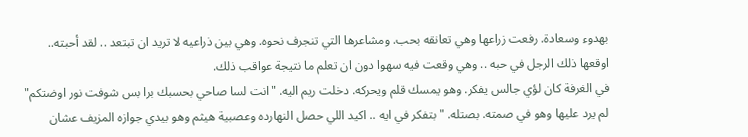بهدوء وسعادة. رفعت زراعها وهي تعانقه بحب. ومشاعرها التي تنجرف نحوه. وهي بين ذراعيه لا تريد ان تبتعد .. لقد أحبته.. اوقعها ذلك الرجل في حبه .. وهي وقعت فيه سهوا دون ان تعلم ما نتيجة عواقب ذلك.
في الغرفة كان لؤي جالس يفكر. وهو يمسك قلم ويحركه. دخلت ريم اليه. "انت لسا صاحي بحسبك برا بس شوفت نور اوضتكم" لم يرد عليها وهو في صمته. بصتله. "بتفكر في ايه .. اكيد اللي حصل النهارده وعصبية هيثم وهو بيدي جوازه المزيف عشان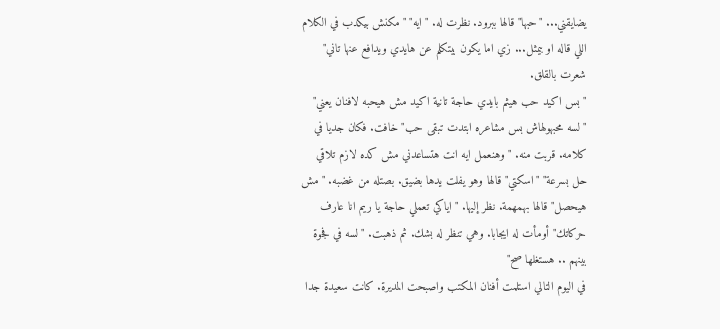يضايقني... "حبها" قالها ببرود. نظرت له. "ايه" "مكنش بيكدب في الكلام اللي قاله او بيمثل... زي اما يكون بيتكلم عن هايدي ويدافع عنها تاني" شعرت بالقلق.
"بس اكيد حب هيثم بايدي حاجة تانية اكيد مش هيحبه لافنان يعني" "لسه محبهولهاش بس مشاعره ابتدت تبقى حب" خافت. فكان جديا في كلامه. قربت منه. "وهنعمل ايه انت هتساعدني مش كده لازم تلاقي حل بسرعة" "اسكتي" قالها وهو يفلت يدها بضيق. بصتله من غضبه. "مش هيحصل" قالها بهمهمة. نظر إليها. "اياكي تعملي حاجة يا ريم انا عارف حركاتك" أومأت له ايجابا. وهي تنظر له بشك. ثم ذهبت. "لسه في فجوة بينهم .. هستغلها صح"
في اليوم التالي استلمت أفنان المكتب واصبحت المديرة. كانت سعيدة جدا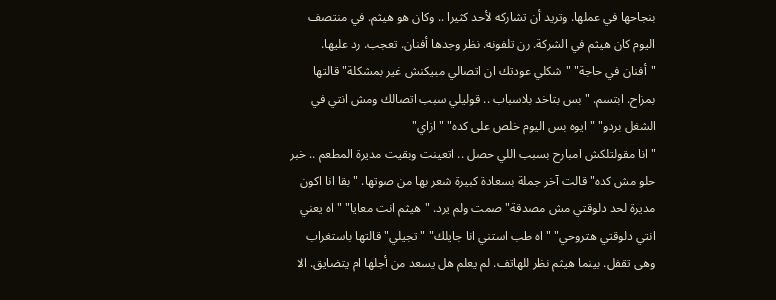بنجاحها في عملها. وتريد أن تشاركه لأحد كثيرا .. وكان هو هيثم. في منتصف اليوم كان هيثم في الشركة. رن تلفونه. نظر وجدها أفنان. تعجب. رد عليها. "أفنان في حاجة" "شكلي عودتك ان اتصالي مبيكنش غير بمشكلة" قالتها بمزاح. ابتسم. "بس بتاخد بلاسباب .. قوليلي سبب اتصالك ومش انتي في الشغل بردو" "ايوه بس اليوم خلص على كده" "ازاي"
"انا مقولتلكش امبارح بسبب اللي حصل .. اتعينت وبقيت مديرة المطعم .. خبر حلو مش كده" قالت آخر جملة بسعادة كبيرة شعر بها من صوتها. "بقا انا اكون مديرة لحد دلوقتي مش مصدقة" صمت ولم يرد. "هيثم انت معايا" "اه يعني انتي دلوقتي هتروحي" "اه طب استني انا جايلك" "تجيلي" قالتها باستغراب وهى تقفل. بينما هيثم نظر للهاتف. لم يعلم هل يسعد من أجلها ام يتضايق. الا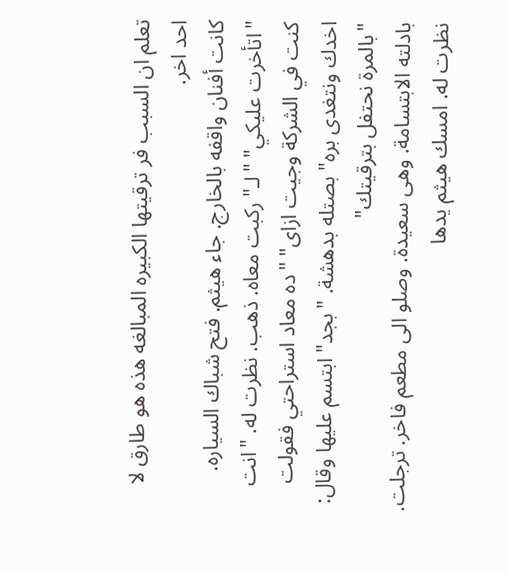تعلم ان السبب فر ترقيتها الكبيره المبالغه هذه هو طارق لا احد اخر.
كانت أفنان واقفه بالخارج. جاء هيثم. فتح شباك السياره. "اتأخرت عليكي" "لـ" ركبت معاه. ذهب. نظرت له. "انت كنت في الشركة وجيت ازاى" "ده معاد استراحتي فقولت اخدك ونتغدى بره" بصتله بدهشة. "بجد" ابتسم عليها وقال: "بالمرة نحتفل بترقيتك"
بادلته الابتسامة. وهى سعيدة. وصلو الى مطعم فاخر. ترجلت. نظرت له. امسك هيثم يدها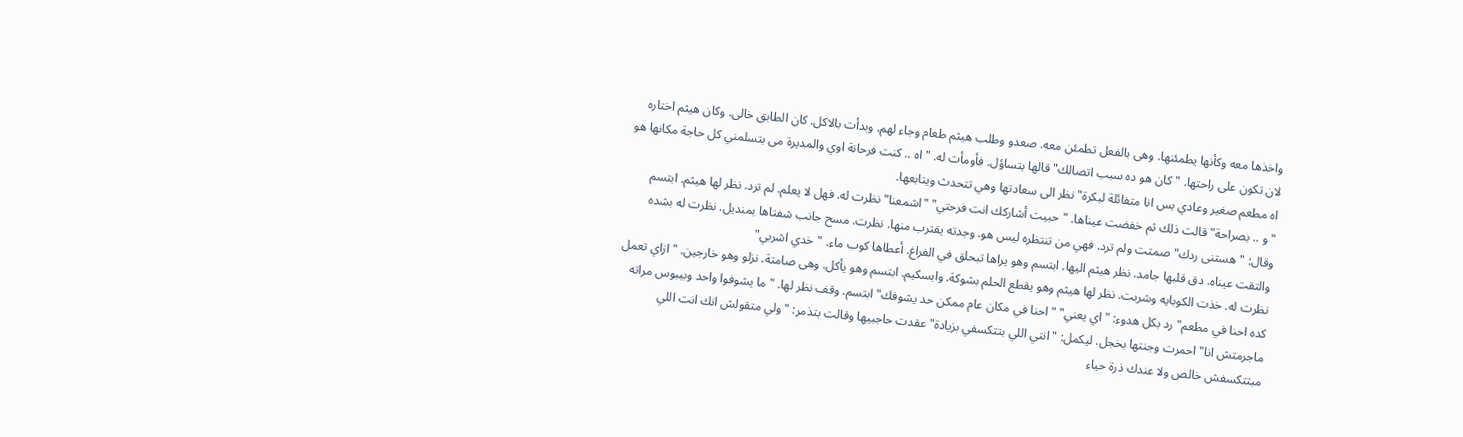واخذها معه وكأنها يطمئنها. وهى بالفعل تطمئن معه. صعدو وطلب هيثم طعام وجاء لهم. وبدأت بالاكل. كان الطابق خالى. وكان هيثم اختاره لان تكون على راحتها. "كان هو ده سبب اتصالك" قالها بتساؤل. فأومأت له. "اه .. كنت فرحانة اوي والمديرة مى بتسلمني كل حاجة مكانها هو اه مطعم صغير وعادي بس انا متفائلة لبكرة" نظر الى سعادتها وهي تتحدث ويتابعها.
"و .. بصراحة" قالت ذلك ثم خفضت عيناها. "حبيت أشاركك انت فرحتي" "اشمعنا" نظرت له. فهل لا يعلم. لم ترد. نظر لها هيثم. ابتسم وقال: "هستنى ردك" صمتت ولم ترد. فهي من تنتظره ليس هو. وجدته يقترب منها. نظرت. مسح جانب شفتاها بمنديل. نظرت له بشده والتقت عيناه. دق قلبها جامد. نظر هيثم اليها. ابتسم وهو يراها تبحلق في الفراغ. أعطاها كوب ماء. "خدي اشربي"
نظرت له. خذت الكوبايه وشربت. نظر لها هيثم وهو يقطع الحلم بشوكة. وابسكيم. ابتسم وهو يأكل. وهى صامتة. نزلو وهو خارجين. "ازاي تعمل كده احنا في مطعم" رد بكل هدوء: "اي يعني" "احنا في مكان عام ممكن حد يشوفك" ابتسم. وقف نظر لها. "ما يشوفوا واحد وبيبوس مراته ماجرمتش انا" احمرت وجنتها بخجل. ليكمل: "انتي اللي بتتكسفي بزيادة" عقدت حاجبيها وقالت بتذمر: "ولي متقولش انك انت اللي مبتتكسفش خالص ولا عندك ذرة حياء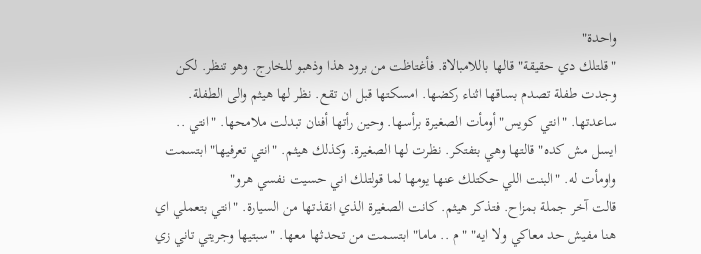واحدة"
"قلتلك دي حقيقة" قالها باللامبالاة. فأغتاظت من برود هذا وذهبو للخارج. وهو تنظر. لكن وجدت طفلة تصدم بساقها اثناء ركضها. امسكتها قبل ان تقع. نظر لها هيثم والى الطفلة. ساعدتها. "انتي كويس" أومأت الصغيرة برأسها. وحين رأتها أفنان تبدلت ملامحها. "انتي .. ايسل مش كده" قالتها وهي بتفتكر. نظرت لها الصغيرة. وكذلك هيثم. "انتي تعرفيها" ابتسمت واومأت له. "البنت اللي حكتلك عنها يومها لما قولتلك اني حسيت نفسي هرو"
قالت آخر جملة بمزاح. فتذكر هيثم. كانت الصغيرة الذي انقذتها من السيارة. "انتي بتعملي اي هنا مفيش حد معاكي ولا ايه" "م .. ماما" ابتسمت من تحدثها معها. "سبتيها وجريتي تاني زي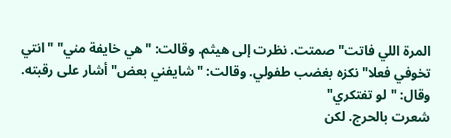المرة اللي فاتت" صمتت. نظرت إلى هيثم. وقالت: "هي خايفة مني" "انتي تخوفي فعلا" نكزه بغضب طفولي. وقالت: "شايفني بعض" أشار على رقبته. وقال: "لو تفتكري"
شعرت بالحرج. لكن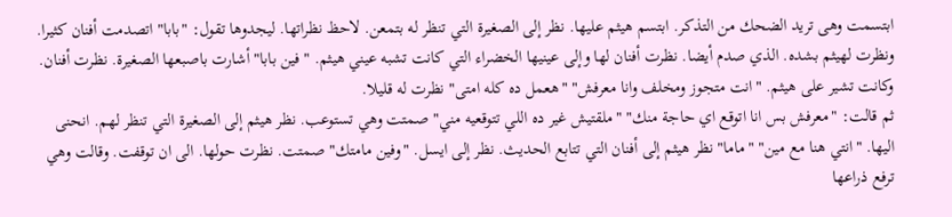ابتسمت وهى تريد الضحك من التذكر. ابتسم هيثم عليها. نظر إلى الصغيرة التي تنظر له بتمعن. لاحظ نظراتها. ليجدوها تقول: "بابا" اتصدمت أفنان كثيرا. ونظرت لهيثم بشده. الذي صدم أيضا. نظرت أفنان لها وإلى عينيها الخضراء التي كانت تشبه عيني هيثم. "فين بابا" أشارت باصبعها الصغيرة. نظرت أفنان. وكانت تشير على هيثم. "انت متجوز ومخلف وانا معرفش" "هعمل ده كله امتى" نظرت له قليلا.
ثم قالت: "معرفش بس انا اتوقع اي حاجة منك" "ملقتيش غير ده اللي تتوقعيه مني" صمتت وهي تستوعب. نظر هيثم إلى الصغيرة التي تنظر لهم. انحنى اليها. "انتي هنا مع مين" "ماما" نظر هيثم إلى أفنان التي تتابع الحديث. نظر إلى ايسل. "وفين مامتك" صمتت. نظرت حولها. الى ان توقفت. وقالت وهي ترفع ذراعها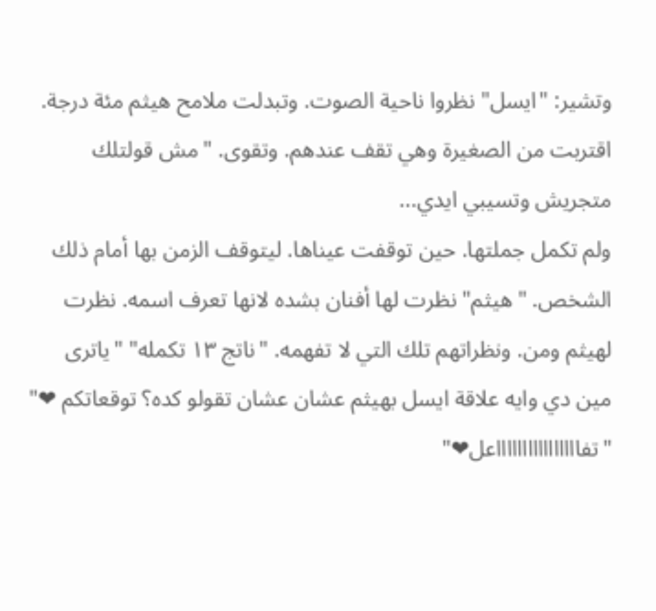وتشير: "ايسل" نظروا ناحية الصوت. وتبدلت ملامح هيثم مئة درجة. اقتربت من الصغيرة وهي تقف عندهم. وتقوى. "مش قولتلك متجريش وتسيبي ايدي...
ولم تكمل جملتها. حين توقفت عيناها. ليتوقف الزمن بها أمام ذلك الشخص. "هيثم" نظرت لها أفنان بشده لانها تعرف اسمه. نظرت لهيثم ومن. ونظراتهم تلك التي لا تفهمه. "ناتج ١٣ تكمله" "ياترى مين دي وايه علاقة ايسل بهيثم عشان عشان تقولو كده؟ توقعاتكم ❤" "تفااااااااااااااااعل❤"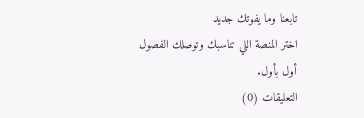تابعنا وما يفوتك جديد
اختر المنصة اللي تناسبك وتوصلك الفصول أول بأول.
التعليقات (0)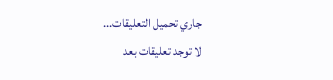جاري تحميل التعليقات...
لا توجد تعليقات بعد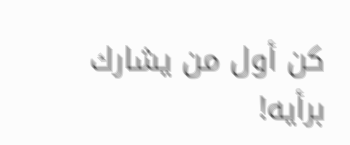كن أول من يشارك برأيه!